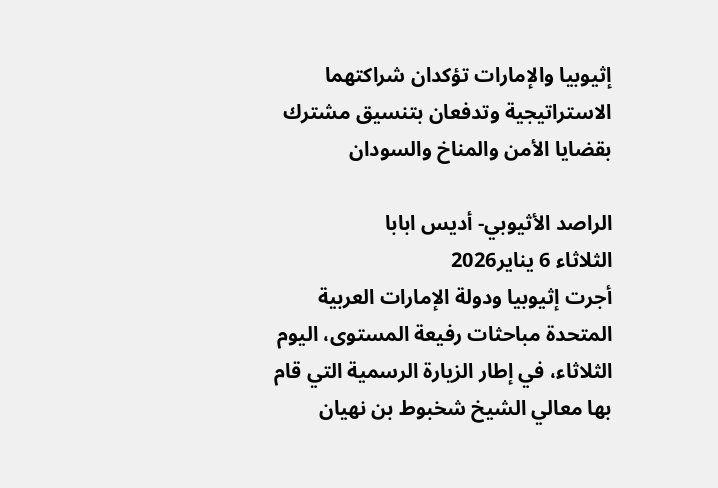إثيوبيا والإمارات تؤكدان شراكتهما الاستراتيجية وتدفعان بتنسيق مشترك بقضايا الأمن والمناخ والسودان

الراصد الأثيوبي- أديس ابابا
الثلاثاء 6 يناير2026
أجرت إثيوبيا ودولة الإمارات العربية المتحدة مباحثات رفيعة المستوى، اليوم الثلاثاء، في إطار الزيارة الرسمية التي قام بها معالي الشيخ شخبوط بن نهيان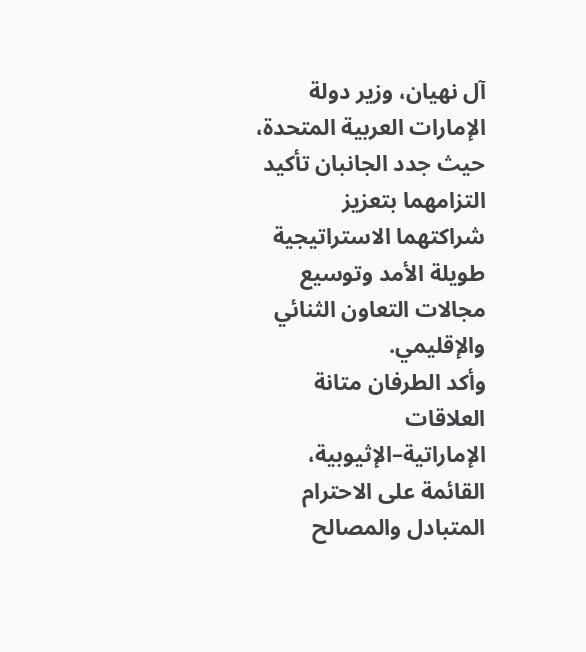آل نهيان، وزير دولة الإمارات العربية المتحدة، حيث جدد الجانبان تأكيد التزامهما بتعزيز شراكتهما الاستراتيجية طويلة الأمد وتوسيع مجالات التعاون الثنائي والإقليمي.
وأكد الطرفان متانة العلاقات الإماراتية–الإثيوبية، القائمة على الاحترام المتبادل والمصالح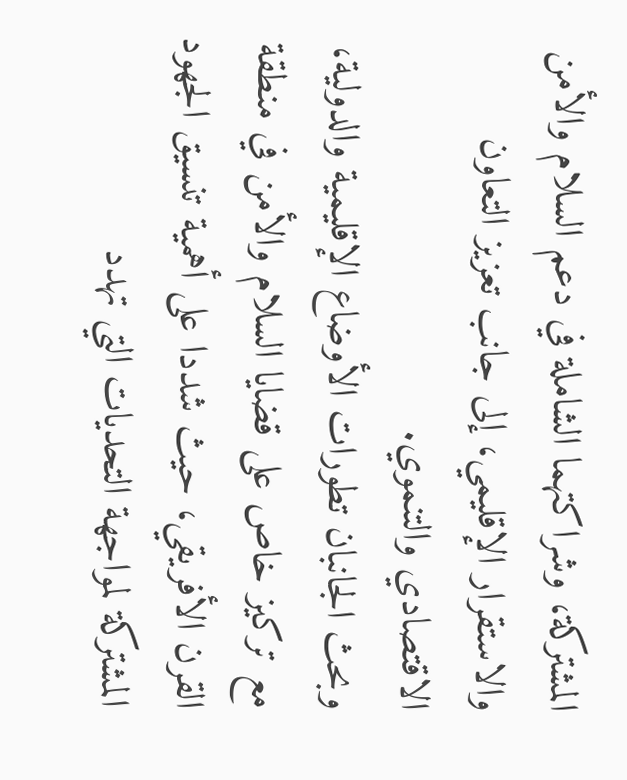المشتركة، وشراكتهما الشاملة في دعم السلام والأمن والاستقرار الإقليمي، إلى جانب تعزيز التعاون الاقتصادي والتنموي.
وبحث الجانبان تطورات الأوضاع الإقليمية والدولية، مع تركيز خاص على قضايا السلام والأمن في منطقة القرن الأفريقي، حيث شددا على أهمية تنسيق الجهود المشتركة لمواجهة التحديات التي تهدد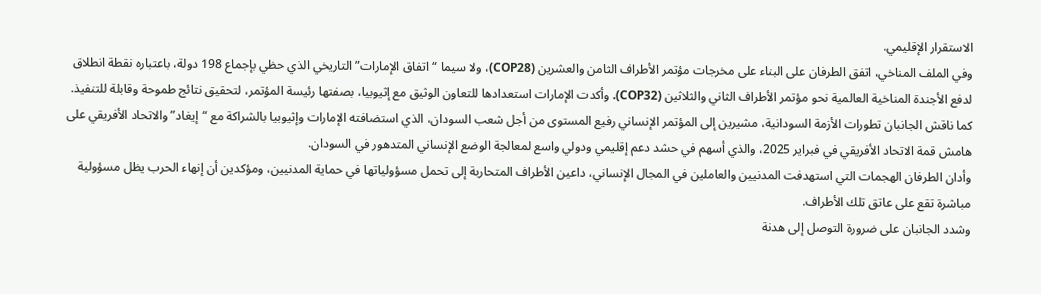الاستقرار الإقليمي.
وفي الملف المناخي، اتفق الطرفان على البناء على مخرجات مؤتمر الأطراف الثامن والعشرين (COP28)، ولا سيما “اتفاق الإمارات” التاريخي الذي حظي بإجماع 198 دولة، باعتباره نقطة انطلاق لدفع الأجندة المناخية العالمية نحو مؤتمر الأطراف الثاني والثلاثين (COP32). وأكدت الإمارات استعدادها للتعاون الوثيق مع إثيوبيا، بصفتها رئيسة المؤتمر، لتحقيق نتائج طموحة وقابلة للتنفيذ.
كما ناقش الجانبان تطورات الأزمة السودانية، مشيرين إلى المؤتمر الإنساني رفيع المستوى من أجل شعب السودان، الذي استضافته الإمارات وإثيوبيا بالشراكة مع “إيغاد” والاتحاد الأفريقي على هامش قمة الاتحاد الأفريقي في فبراير 2025، والذي أسهم في حشد دعم إقليمي ودولي واسع لمعالجة الوضع الإنساني المتدهور في السودان.
وأدان الطرفان الهجمات التي استهدفت المدنيين والعاملين في المجال الإنساني، داعين الأطراف المتحاربة إلى تحمل مسؤولياتها في حماية المدنيين، ومؤكدين أن إنهاء الحرب يظل مسؤولية مباشرة تقع على عاتق تلك الأطراف.
وشدد الجانبان على ضرورة التوصل إلى هدنة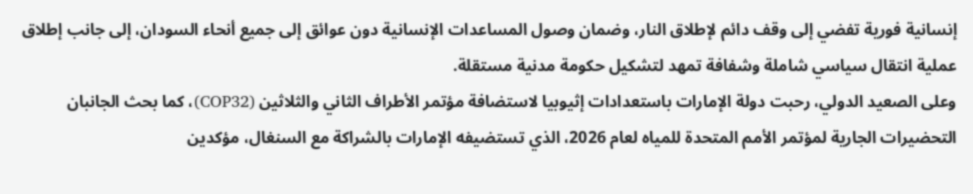إنسانية فورية تفضي إلى وقف دائم لإطلاق النار، وضمان وصول المساعدات الإنسانية دون عوائق إلى جميع أنحاء السودان، إلى جانب إطلاق عملية انتقال سياسي شاملة وشفافة تمهد لتشكيل حكومة مدنية مستقلة.
وعلى الصعيد الدولي، رحبت دولة الإمارات باستعدادات إثيوبيا لاستضافة مؤتمر الأطراف الثاني والثلاثين (COP32)، كما بحث الجانبان التحضيرات الجارية لمؤتمر الأمم المتحدة للمياه لعام 2026، الذي تستضيفه الإمارات بالشراكة مع السنغال، مؤكدين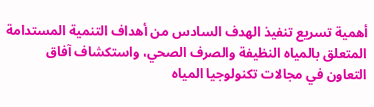أهمية تسريع تنفيذ الهدف السادس من أهداف التنمية المستدامة المتعلق بالمياه النظيفة والصرف الصحي، واستكشاف آفاق التعاون في مجالات تكنولوجيا المياه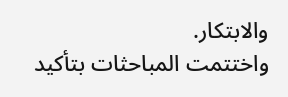والابتكار.
واختتمت المباحثات بتأكيد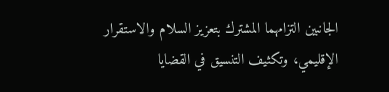الجانبين التزامهما المشترك بتعزيز السلام والاستقرار الإقليمي، وتكثيف التنسيق في القضايا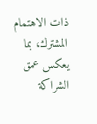ذات الاهتمام المشترك، بما يعكس عمق الشراكة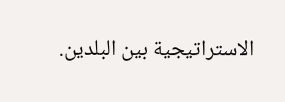الاستراتيجية بين البلدين.